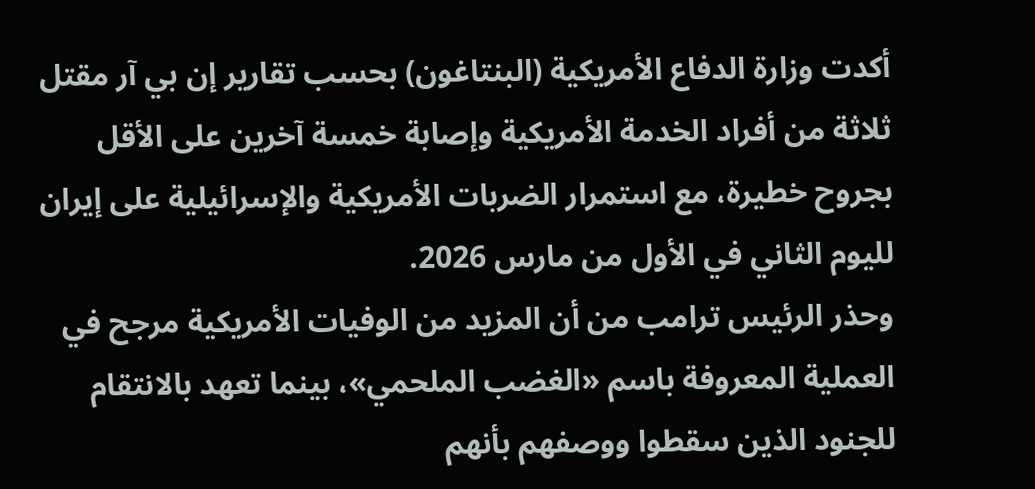أكدت وزارة الدفاع الأمريكية (البنتاغون) بحسب تقارير إن بي آر مقتل ثلاثة من أفراد الخدمة الأمريكية وإصابة خمسة آخرين على الأقل بجروح خطيرة، مع استمرار الضربات الأمريكية والإسرائيلية على إيران لليوم الثاني في الأول من مارس 2026.
وحذر الرئيس ترامب من أن المزيد من الوفيات الأمريكية مرجح في العملية المعروفة باسم «الغضب الملحمي»، بينما تعهد بالانتقام للجنود الذين سقطوا ووصفهم بأنهم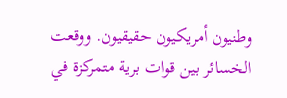وطنيون أمريكيون حقيقيون. ووقعت الخسائر بين قوات برية متمركزة في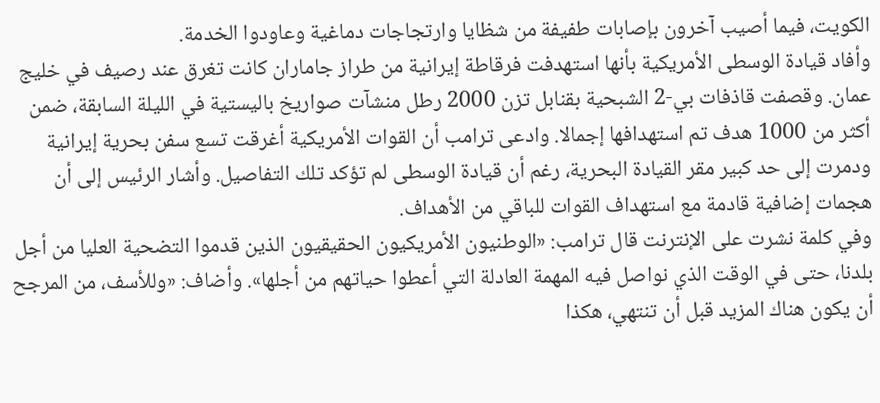الكويت، فيما أصيب آخرون بإصابات طفيفة من شظايا وارتجاجات دماغية وعاودوا الخدمة.
وأفاد قيادة الوسطى الأمريكية بأنها استهدفت فرقاطة إيرانية من طراز جاماران كانت تغرق عند رصيف في خليج عمان. وقصفت قاذفات بي-2 الشبحية بقنابل تزن 2000 رطل منشآت صواريخ باليستية في الليلة السابقة، ضمن أكثر من 1000 هدف تم استهدافها إجمالا. وادعى ترامب أن القوات الأمريكية أغرقت تسع سفن بحرية إيرانية ودمرت إلى حد كبير مقر القيادة البحرية، رغم أن قيادة الوسطى لم تؤكد تلك التفاصيل. وأشار الرئيس إلى أن هجمات إضافية قادمة مع استهداف القوات للباقي من الأهداف.
وفي كلمة نشرت على الإنترنت قال ترامب: «الوطنيون الأمريكيون الحقيقيون الذين قدموا التضحية العليا من أجل بلدنا، حتى في الوقت الذي نواصل فيه المهمة العادلة التي أعطوا حياتهم من أجلها». وأضاف: «وللأسف، من المرجح أن يكون هناك المزيد قبل أن تنتهي، هكذا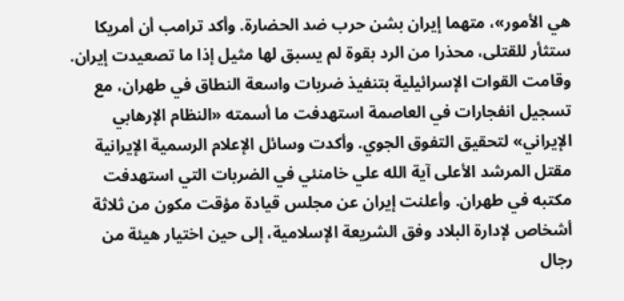هي الأمور»، متهما إيران بشن حرب ضد الحضارة. وأكد ترامب أن أمريكا ستثأر للقتلى، محذرا من الرد بقوة لم يسبق لها مثيل إذا ما تصعيدت إيران.
وقامت القوات الإسرائيلية بتنفيذ ضربات واسعة النطاق في طهران، مع تسجيل انفجارات في العاصمة استهدفت ما أسمته «النظام الإرهابي الإيراني» لتحقيق التفوق الجوي. وأكدت وسائل الإعلام الرسمية الإيرانية مقتل المرشد الأعلى آية الله علي خامنئي في الضربات التي استهدفت مكتبه في طهران. وأعلنت إيران عن مجلس قيادة مؤقت مكون من ثلاثة أشخاص لإدارة البلاد وفق الشريعة الإسلامية، إلى حين اختيار هيئة من رجال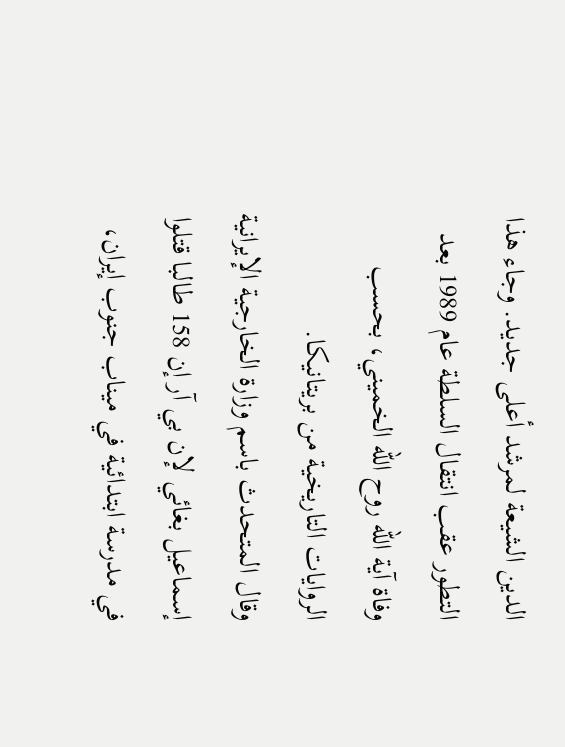الدين الشيعة لمرشد أعلى جديد. وجاء هذا التطور عقب انتقال السلطة عام 1989 بعد وفاة آية الله روح الله الخميني، بحسب الروايات التاريخية من بريتانيكا.
وقال المتحدث باسم وزارة الخارجية الإيرانية إسماعيل بغائي لإن بي آر إن 158 طالبا قتلوا في مدرسة ابتدائية في ميناب جنوب إيران،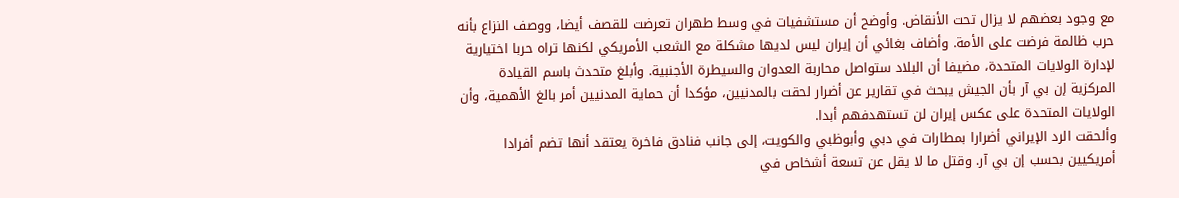مع وجود بعضهم لا يزال تحت الأنقاض. وأوضح أن مستشفيات في وسط طهران تعرضت للقصف أيضا، ووصف النزاع بأنه حرب ظالمة فرضت على الأمة. وأضاف بغائي أن إيران ليس لديها مشكلة مع الشعب الأمريكي لكنها تراه حربا اختيارية لإدارة الولايات المتحدة، مضيفا أن البلاد ستواصل محاربة العدوان والسيطرة الأجنبية. وأبلغ متحدث باسم القيادة المركزية إن بي آر بأن الجيش يبحث في تقارير عن أضرار لحقت بالمدنيين، مؤكدا أن حماية المدنيين أمر بالغ الأهمية، وأن الولايات المتحدة على عكس إيران لن تستهدفهم أبدا.
وألحقت الرد الإيراني أضرارا بمطارات في دبي وأبوظبي والكويت، إلى جانب فنادق فاخرة يعتقد أنها تضم أفرادا أمريكيين بحسب إن بي آر. وقتل ما لا يقل عن تسعة أشخاص في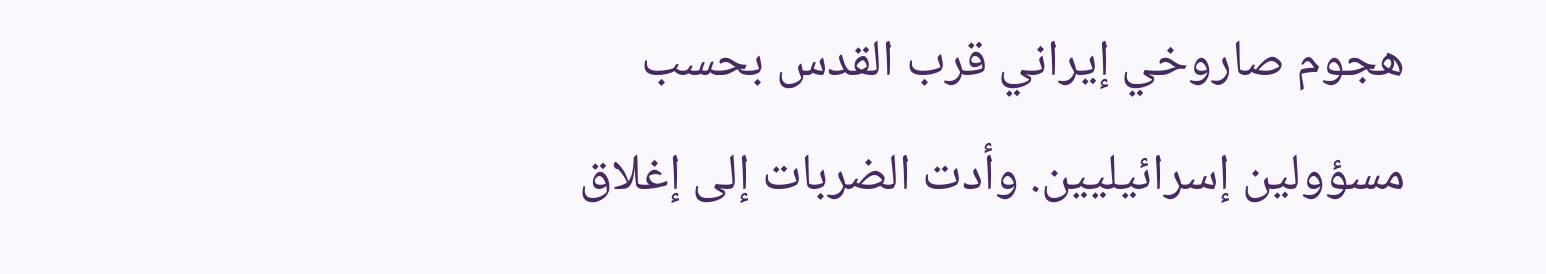هجوم صاروخي إيراني قرب القدس بحسب مسؤولين إسرائيليين. وأدت الضربات إلى إغلاق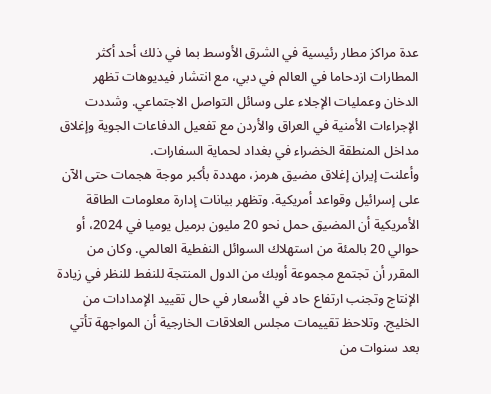عدة مراكز مطار رئيسية في الشرق الأوسط بما في ذلك أحد أكثر المطارات ازدحاما في العالم في دبي، مع انتشار فيديوهات تظهر الدخان وعمليات الإجلاء على وسائل التواصل الاجتماعي. وشددت الإجراءات الأمنية في العراق والأردن مع تفعيل الدفاعات الجوية وإغلاق مداخل المنطقة الخضراء في بغداد لحماية السفارات.
وأعلنت إيران إغلاق مضيق هرمز، مهددة بأكبر موجة هجمات حتى الآن على إسرائيل وقواعد أمريكية. وتظهر بيانات إدارة معلومات الطاقة الأمريكية أن المضيق حمل نحو 20 مليون برميل يوميا في 2024، أو حوالي 20 بالمئة من استهلاك السوائل النفطية العالمي. وكان من المقرر أن تجتمع مجموعة أوبك من الدول المنتجة للنفط للنظر في زيادة الإنتاج وتجنب ارتفاع حاد في الأسعار في حال تقييد الإمدادات من الخليج. وتلاحظ تقييمات مجلس العلاقات الخارجية أن المواجهة تأتي بعد سنوات من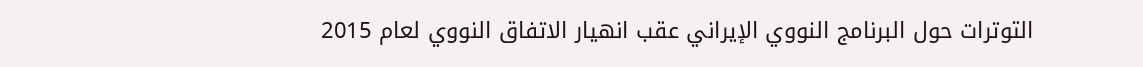التوترات حول البرنامج النووي الإيراني عقب انهيار الاتفاق النووي لعام 2015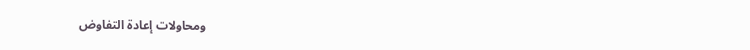ومحاولات إعادة التفاوض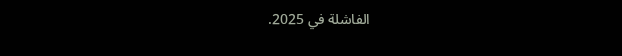الفاشلة في 2025.